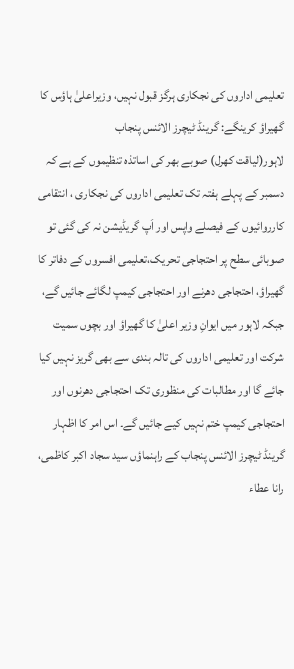تعلیمی اداروں کی نجکاری ہرگز قبول نہیں، وزیراعلیٰ ہاؤس کا گھیراؤ کرینگے: گرینڈ ٹیچرز الائنس پنجاب
لاہور(لیاقت کھرل) صوبے بھر کی اساتذہ تنظیموں کے ہے کہ دسمبر کے پہلے ہفتہ تک تعلیمی اداروں کی نجکاری ، انتقامی کارروائیوں کے فیصلے واپس اور اَپ گریڈیشن نہ کی گئی تو صوبائی سطح پر احتجاجی تحریک،تعلیمی افسروں کے دفاتر کا گھیراؤ، احتجاجی دھرنے اور احتجاجی کیمپ لگائے جائیں گے، جبکہ لاہور میں ایوانِ وزیر اعلیٰ کا گھیراؤ اور بچوں سمیت شرکت اور تعلیمی اداروں کی تالہ بندی سے بھی گریز نہیں کیا جائے گا اور مطالبات کی منظوری تک احتجاجی دھرنوں اور احتجاجی کیمپ ختم نہیں کیے جائیں گے۔ اس امر کا اظہار گرینڈ ٹیچرز الائنس پنجاب کے راہنماؤں سید سجاد اکبر کاظمی، رانا عطاء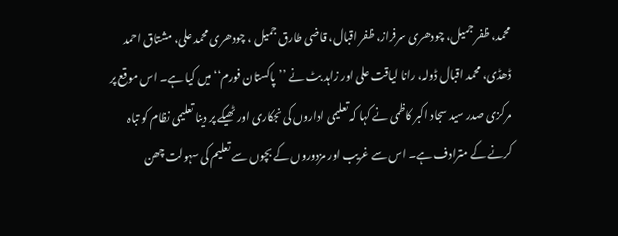محمد، ظفر جمیل، چودھری سرفراز، ظفر اقبال، قاضی طارق جمیل ، چودھری محمد علی، مشتاق احمد ڈھڈی، محمد اقبال ڈولہ، رانا لیاقت علی اور زاہد بٹ نے ’’پاکستان فورم‘‘ میں کیا ہے۔ اس موقع پر مرکزی صدر سید سجاد اکبر کاظمی نے کہا کہ تعلیمی اداروں کی نجکاری اور ٹھیکے پر دینا تعلیمی نظام کو تباہ کرنے کے مترادف ہے۔ اس سے غریب اور مزدوروں کے بچوں سے تعلیم کی سہولت چھن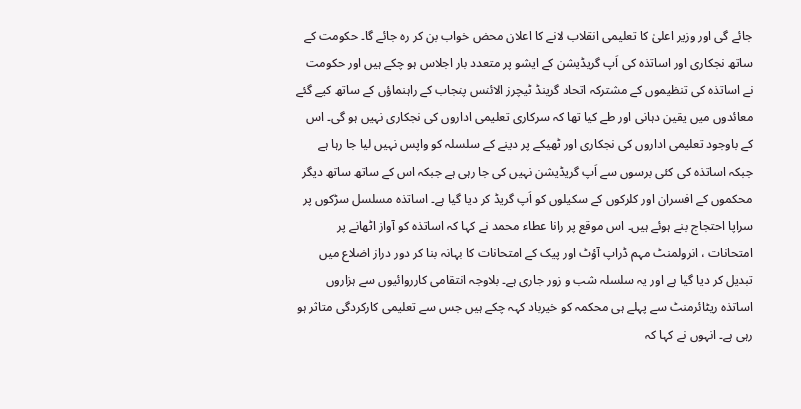جائے گی اور وزیر اعلیٰ کا تعلیمی انقلاب لانے کا اعلان محض خواب بن کر رہ جائے گا۔ حکومت کے ساتھ نجکاری اور اساتذہ کی اَپ گریڈیشن کے ایشو پر متعدد بار اجلاس ہو چکے ہیں اور حکومت نے اساتذہ کی تنظیموں کے مشترکہ اتحاد گرینڈ ٹیچرز الائنس پنجاب کے راہنماؤں کے ساتھ کیے گئے معائدوں میں یقین دہانی اور طے کیا تھا کہ سرکاری تعلیمی اداروں کی نجکاری نہیں ہو گی۔ اس کے باوجود تعلیمی اداروں کی نجکاری اور ٹھیکے پر دینے کے سلسلہ کو واپس نہیں لیا جا رہا ہے جبکہ اساتذہ کی کئی برسوں سے اَپ گریڈیشن نہیں کی جا رہی ہے جبکہ اس کے ساتھ ساتھ دیگر محکموں کے افسران اور کلرکوں کے سکیلوں کو اَپ گریڈ کر دیا گیا ہے۔ اساتذہ مسلسل سڑکوں پر سراپا احتجاج بنے ہوئے ہیں۔ اس موقع پر رانا عطاء محمد نے کہا کہ اساتذہ کو آواز اٹھانے پر امتحانات ، انرولمنٹ مہم ڈراپ آؤٹ اور پیک کے امتحانات کا بہانہ بنا کر دور دراز اضلاع میں تبدیل کر دیا گیا ہے اور یہ سلسلہ شب و زور جاری ہے۔ بلاوجہ انتقامی کارروائیوں سے ہزاروں اساتذہ ریٹائرمنٹ سے پہلے ہی محکمہ کو خیرباد کہہ چکے ہیں جس سے تعلیمی کارکردگی متاثر ہو رہی ہے۔ انہوں نے کہا کہ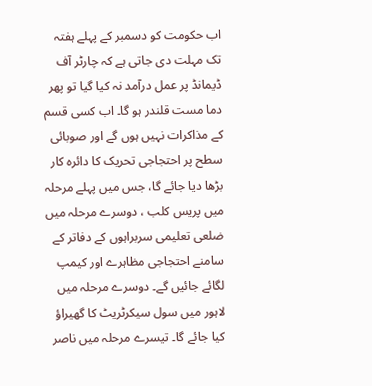اب حکومت کو دسمبر کے پہلے ہفتہ تک مہلت دی جاتی ہے کہ چارٹر آف ڈیمانڈ پر عمل درآمد نہ کیا گیا تو پھر دما مست قلندر ہو گا۔ اب کسی قسم کے مذاکرات نہیں ہوں گے اور صوبائی سطح پر احتجاجی تحریک کا دائرہ کار بڑھا دیا جائے گا، جس میں پہلے مرحلہ میں پریس کلب ، دوسرے مرحلہ میں ضلعی تعلیمی سربراہوں کے دفاتر کے سامنے احتجاجی مظاہرے اور کیمپ لگائے جائیں گے۔ دوسرے مرحلہ میں لاہور میں سول سیکرٹریٹ کا گھیراؤ کیا جائے گا۔ تیسرے مرحلہ میں ناصر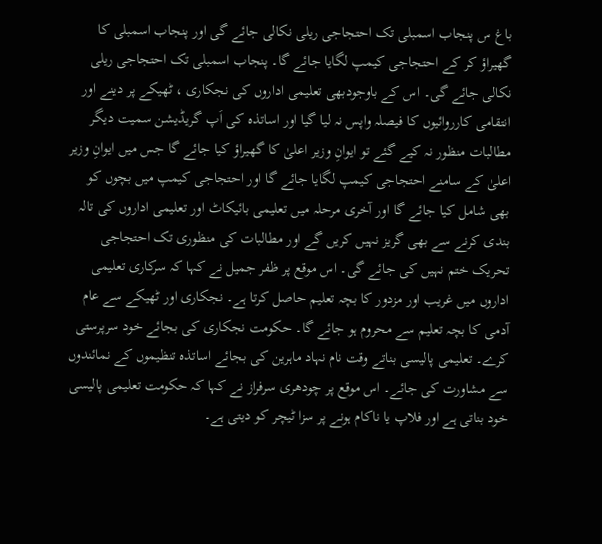باغ س پنجاب اسمبلی تک احتجاجی ریلی نکالی جائے گی اور پنجاب اسمبلی کا گھیراؤ کر کے احتجاجی کیمپ لگایا جائے گا۔ پنجاب اسمبلی تک احتجاجی ریلی نکالی جائے گی۔ اس کے باوجودبھی تعلیمی اداروں کی نجکاری ، ٹھیکے پر دینے اور انتقامی کارروائیوں کا فیصلہ واپس نہ لیا گیا اور اساتذہ کی اَپ گریڈیشن سمیت دیگر مطالبات منظور نہ کیے گئے تو ایوانِ وزیر اعلیٰ کا گھیراؤ کیا جائے گا جس میں ایوانِ وزیر اعلیٰ کے سامنے احتجاجی کیمپ لگایا جائے گا اور احتجاجی کیمپ میں بچوں کو بھی شامل کیا جائے گا اور آخری مرحلہ میں تعلیمی بائیکاٹ اور تعلیمی اداروں کی تالہ بندی کرنے سے بھی گریز نہیں کریں گے اور مطالبات کی منظوری تک احتجاجی تحریک ختم نہیں کی جائے گی۔ اس موقع پر ظفر جمیل نے کہا کہ سرکاری تعلیمی اداروں میں غریب اور مزدور کا بچہ تعلیم حاصل کرتا ہے۔ نجکاری اور ٹھیکے سے عام آدمی کا بچہ تعلیم سے محروم ہو جائے گا۔ حکومت نجکاری کی بجائے خود سرپرستی کرے۔ تعلیمی پالیسی بناتے وقت نام نہاد ماہرین کی بجائے اساتذہ تنظیموں کے نمائندوں سے مشاورت کی جائے۔ اس موقع پر چودھری سرفراز نے کہا کہ حکومت تعلیمی پالیسی خود بناتی ہے اور فلاپ یا ناکام ہونے پر سزا ٹیچر کو دیتی ہے۔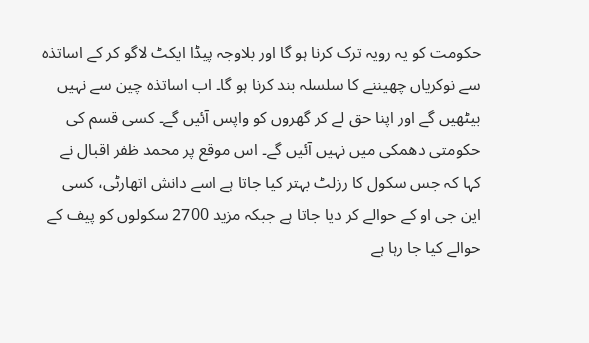حکومت کو یہ رویہ ترک کرنا ہو گا اور بلاوجہ پیڈا ایکٹ لاگو کر کے اساتذہ سے نوکریاں چھیننے کا سلسلہ بند کرنا ہو گا۔ اب اساتذہ چین سے نہیں بیٹھیں گے اور اپنا حق لے کر گھروں کو واپس آئیں گے۔ کسی قسم کی حکومتی دھمکی میں نہیں آئیں گے۔ اس موقع پر محمد ظفر اقبال نے کہا کہ جس سکول کا رزلٹ بہتر کیا جاتا ہے اسے دانش اتھارٹی، کسی این جی او کے حوالے کر دیا جاتا ہے جبکہ مزید 2700 سکولوں کو پیف کے حوالے کیا جا رہا ہے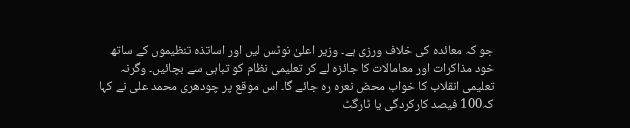جو کہ معائدہ کی خلاف ورزی ہے۔ وزیر اعلیٰ نوٹس لیں اور اساتذہ تنظیموں کے ساتھ خود مذاکرات اور معامالات کا جائزہ لے کر تعلیمی نظام کو تباہی سے بچائیں۔ وگرنہ تعلیمی انقلاب کا خواب محض نعرہ رہ جائے گا۔ اس موقع پر چودھری محمد علی نے کہا کہ100 فیصد کارکردگی یا ٹارگٹ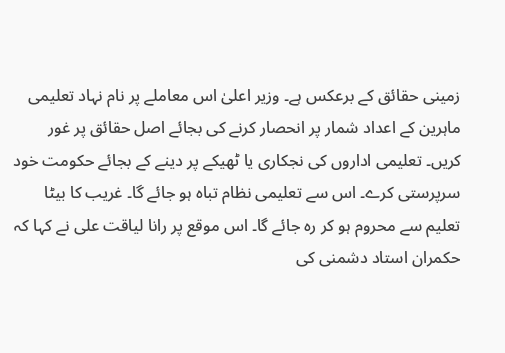زمینی حقائق کے برعکس ہے۔ وزیر اعلیٰ اس معاملے پر نام نہاد تعلیمی ماہرین کے اعداد شمار پر انحصار کرنے کی بجائے اصل حقائق پر غور کریں۔ تعلیمی اداروں کی نجکاری یا ٹھیکے پر دینے کے بجائے حکومت خود سرپرستی کرے۔ اس سے تعلیمی نظام تباہ ہو جائے گا۔ غریب کا بیٹا تعلیم سے محروم ہو کر رہ جائے گا۔ اس موقع پر رانا لیاقت علی نے کہا کہ حکمران استاد دشمنی کی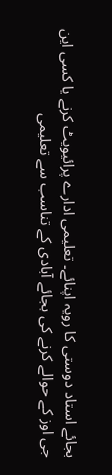بجائے استاد دوستی کا رویہ اپنائے۔ تعلیمی ادارے پرائیویٹ کرنے یا کسی این جی اوز کے حوالے کرنے کی بجائے آبادی کے تناسب سے تعلیمی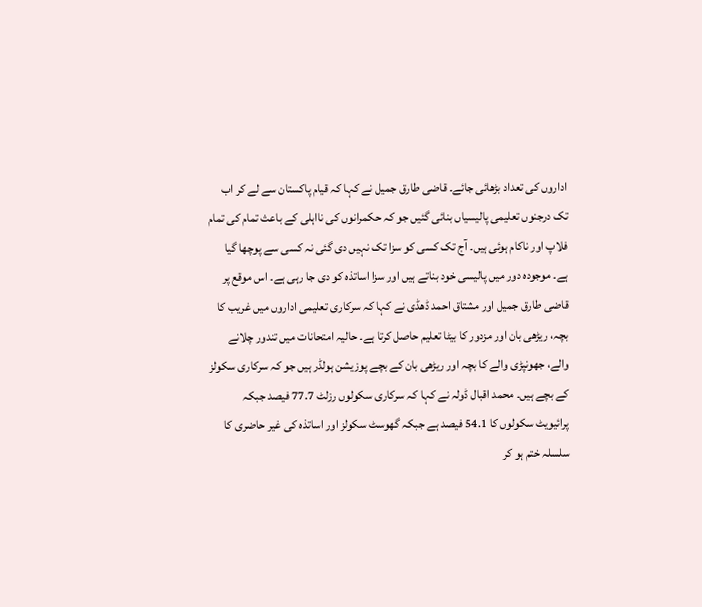اداروں کی تعداد بڑھائی جائے۔ قاضی طارق جمیل نے کہا کہ قیام پاکستان سے لے کر اب تک درجنوں تعلیمی پالیسیاں بنائی گئیں جو کہ حکمرانوں کی نااہلی کے باعث تمام کی تمام فلاپ اور ناکام ہوئی ہیں۔ آج تک کسی کو سزا تک نہیں دی گئی نہ کسی سے پوچھا گیا ہے۔ موجودہ دور میں پالیسی خود بناتے ہیں اور سزا اساتذہ کو دی جا رہی ہے۔ اس موقع پر قاضی طارق جمیل اور مشتاق احمد ڈھڈی نے کہا کہ سرکاری تعلیمی اداروں میں غریب کا بچہ، ریڑھی بان اور مزدور کا بیٹا تعلیم حاصل کرتا ہے۔ حالیہ امتحانات میں تندور چلانے والے، جھونپڑی والے کا بچہ اور ریڑھی بان کے بچے پوزیشن ہولڈر ہیں جو کہ سرکاری سکولز کے بچے ہیں۔ محمد اقبال ڈولہ نے کہا کہ سرکاری سکولوں رزلٹ 77.7 فیصد جبکہ پرائیویٹ سکولوں کا 54.1 فیصد ہے جبکہ گھوسٹ سکولز اور اساتذہ کی غیر حاضری کا سلسلہ ختم ہو کر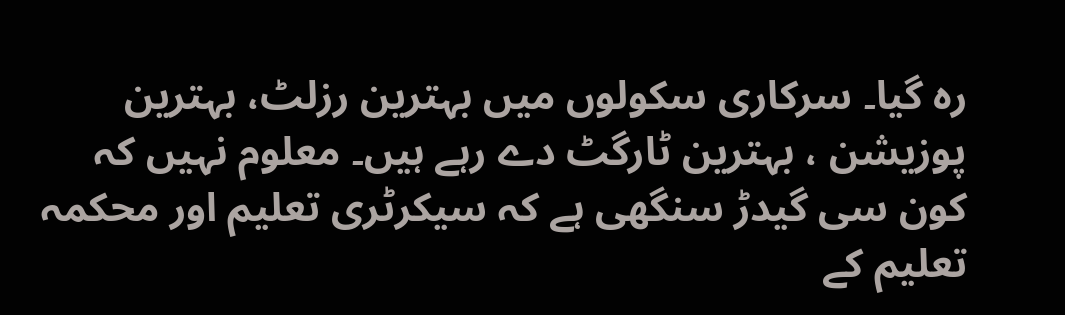رہ گیا۔ سرکاری سکولوں میں بہترین رزلٹ، بہترین پوزیشن ، بہترین ٹارگٹ دے رہے ہیں۔ معلوم نہیں کہ کون سی گیدڑ سنگھی ہے کہ سیکرٹری تعلیم اور محکمہ تعلیم کے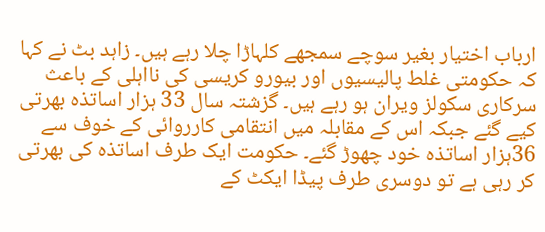ارباب اختیار بغیر سوچے سمجھے کلہاڑا چلا رہے ہیں۔ زاہد بٹ نے کہا کہ حکومتی غلط پالیسیوں اور بیورو کریسی کی نااہلی کے باعث سرکاری سکولز ویران ہو رہے ہیں۔ گزشتہ سال 33 ہزار اساتذہ بھرتی کیے گئے جبکہ اس کے مقابلہ میں انتقامی کارروائی کے خوف سے 36ہزار اساتذہ خود چھوڑ گئے۔ حکومت ایک طرف اساتذہ کی بھرتی کر رہی ہے تو دوسری طرف پیڈا ایکٹ کے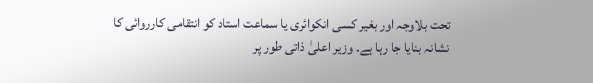تحت بلاوجہ اور بغیر کسی انکوائری یا سماعت استاد کو انتقامی کارروائی کا نشانہ بنایا جا رہا ہے۔ وزیر اعلیٰ ذاتی طور پر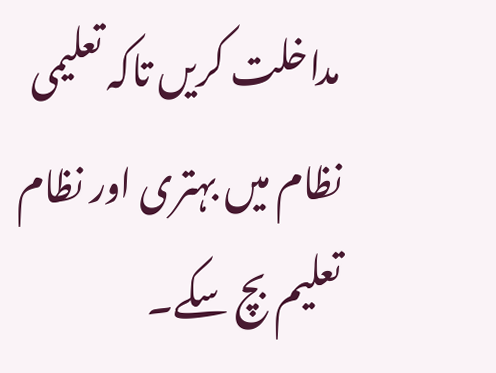مداخلت کریں تاکہ تعلیمی نظام میں بہتری اور نظام تعلیم بچ سکے۔